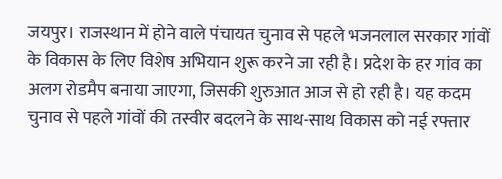जयपुर। राजस्थान में होने वाले पंचायत चुनाव से पहले भजनलाल सरकार गांवों के विकास के लिए विशेष अभियान शुरू करने जा रही है। प्रदेश के हर गांव का अलग रोडमैप बनाया जाएगा, जिसकी शुरुआत आज से हो रही है। यह कदम चुनाव से पहले गांवों की तस्वीर बदलने के साथ-साथ विकास को नई रफ्तार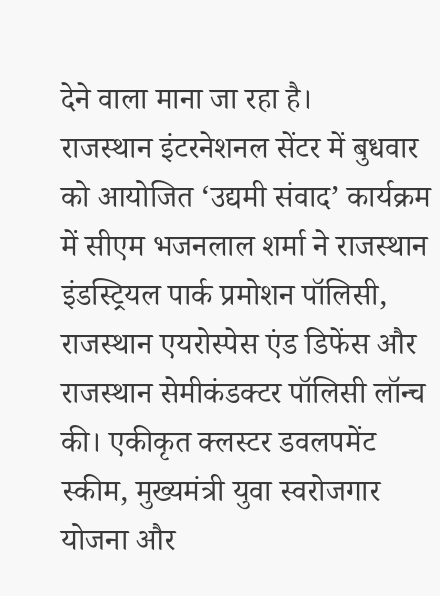देने वाला माना जा रहा है।
राजस्थान इंटरनेशनल सेंटर में बुधवार को आयोजित ‘उद्यमी संवाद’ कार्यक्रम में सीएम भजनलाल शर्मा ने राजस्थान इंडस्ट्रियल पार्क प्रमोशन पॉलिसी, राजस्थान एयरोस्पेस एंड डिफेंस और राजस्थान सेमीकंडक्टर पॉलिसी लॉन्च की। एकीकृत क्लस्टर डवलपमेंट स्कीम, मुख्यमंत्री युवा स्वरोजगार योजना और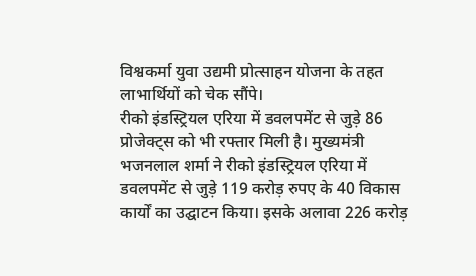विश्वकर्मा युवा उद्यमी प्रोत्साहन योजना के तहत लाभार्थियों को चेक सौंपे।
रीको इंडस्ट्रियल एरिया में डवलपमेंट से जुड़े 86 प्रोजेक्ट्स को भी रफ्तार मिली है। मुख्यमंत्री भजनलाल शर्मा ने रीको इंडस्ट्रियल एरिया में डवलपमेंट से जुड़े 119 करोड़ रुपए के 40 विकास कार्यों का उद्घाटन किया। इसके अलावा 226 करोड़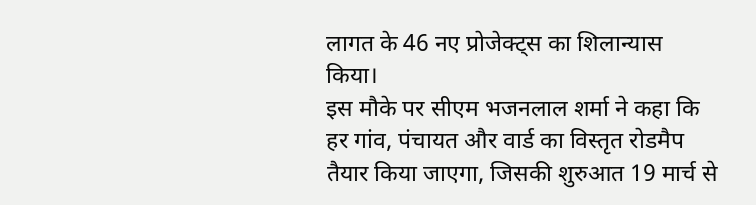लागत के 46 नए प्रोजेक्ट्स का शिलान्यास किया।
इस मौके पर सीएम भजनलाल शर्मा ने कहा कि हर गांव, पंचायत और वार्ड का विस्तृत रोडमैप तैयार किया जाएगा, जिसकी शुरुआत 19 मार्च से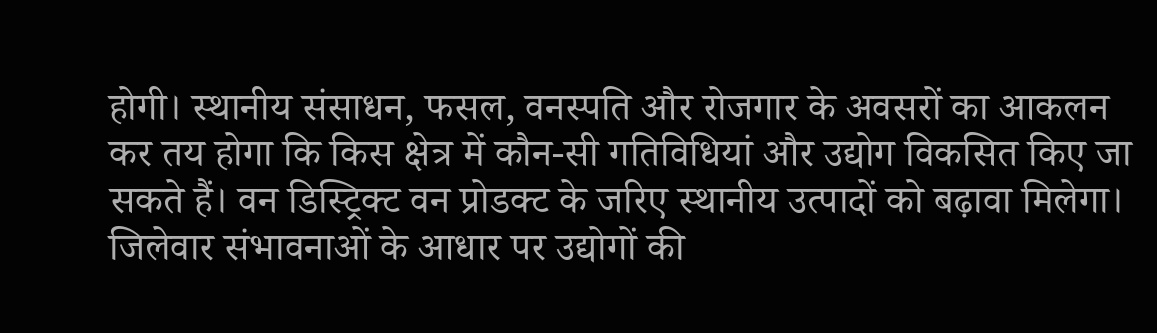होगी। स्थानीय संसाधन, फसल, वनस्पति और रोजगार के अवसरों का आकलन कर तय होगा कि किस क्षेत्र में कौन-सी गतिविधियां और उद्योग विकसित किए जा सकते हैं। वन डिस्ट्रिक्ट वन प्रोडक्ट के जरिए स्थानीय उत्पादों को बढ़ावा मिलेगा।
जिलेवार संभावनाओं के आधार पर उद्योगों की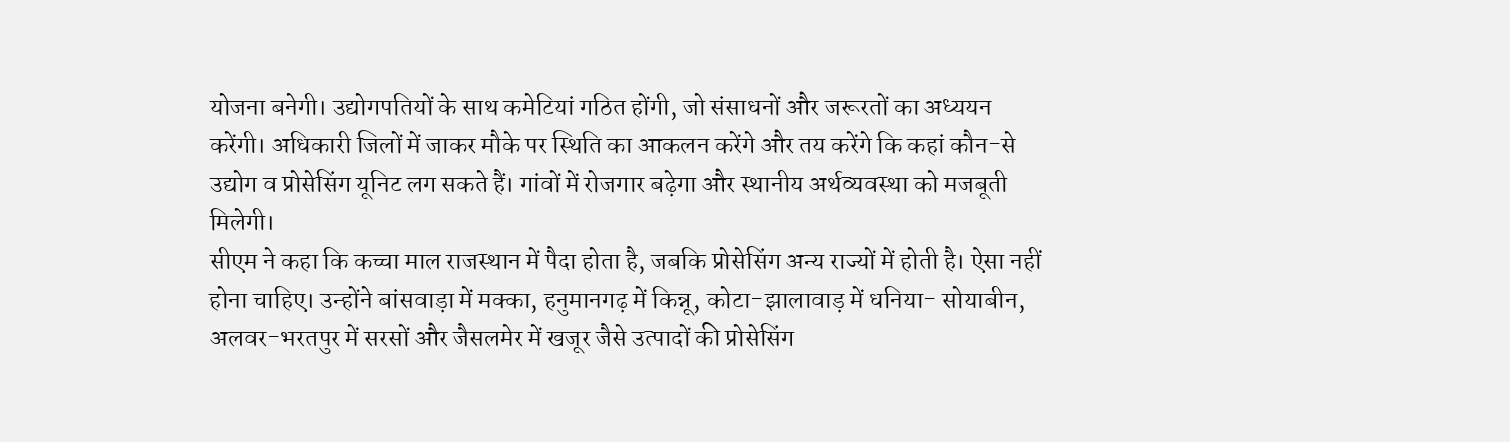योजना बनेगी। उद्योगपतियों के साथ कमेटियां गठित होंगी, जो संसाधनों और जरूरतों का अध्ययन करेंगी। अधिकारी जिलों में जाकर मौके पर स्थिति का आकलन करेंगे और तय करेंगे कि कहां कौन-से उद्योग व प्रोसेसिंग यूनिट लग सकते हैं। गांवों में रोजगार बढ़ेगा और स्थानीय अर्थव्यवस्था को मजबूती मिलेगी।
सीएम ने कहा कि कच्चा माल राजस्थान में पैदा होता है, जबकि प्रोसेसिंग अन्य राज्यों में होती है। ऐसा नहीं होना चाहिए। उन्होंने बांसवाड़ा में मक्का, हनुमानगढ़ में किन्नू, कोटा-झालावाड़ में धनिया- सोयाबीन, अलवर-भरतपुर में सरसों और जैसलमेर में खजूर जैसे उत्पादों की प्रोसेसिंग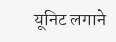यूनिट लगाने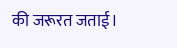की जरूरत जताई।